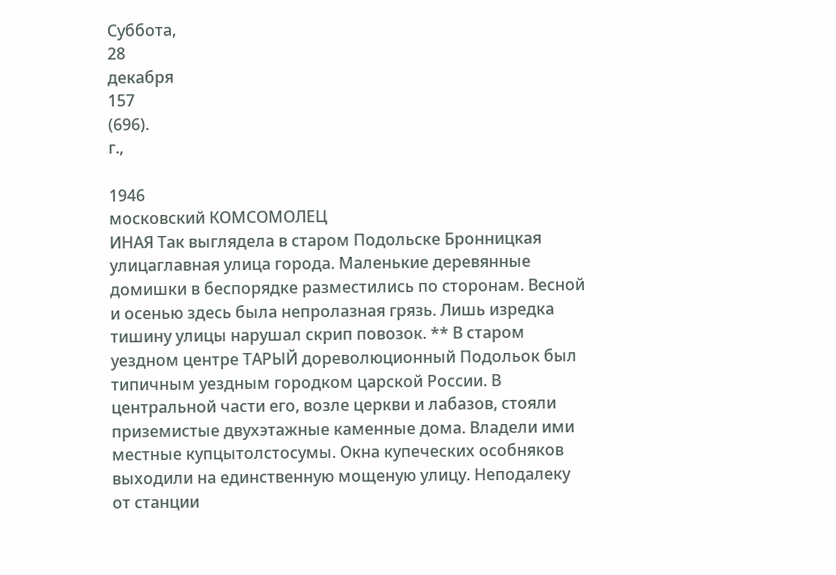Суббота,
28
декабря
157
(696).
г.,

1946
московский КОМСОМОЛЕЦ
ИНАЯ Так выглядела в старом Подольске Бронницкая улицаглавная улица города. Маленькие деревянные домишки в беспорядке разместились по сторонам. Весной и осенью здесь была непролазная грязь. Лишь изредка тишину улицы нарушал скрип повозок. ** В старом уездном центре ТАРЫЙ дореволюционный Подольок был типичным уездным городком царской России. В центральной части его, возле церкви и лабазов, стояли приземистые двухэтажные каменные дома. Владели ими местные купцытолстосумы. Окна купеческих особняков выходили на единственную мощеную улицу. Неподалеку от станции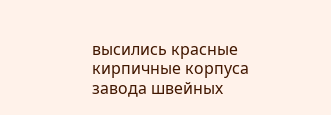высились красные кирпичные корпуса завода швейных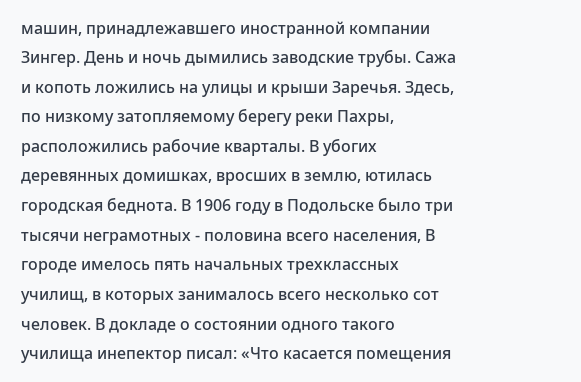машин, принадлежавшего иностранной компании Зингер. День и ночь дымились заводские трубы. Сажа и копоть ложились на улицы и крыши Заречья. Здесь, по низкому затопляемому берегу реки Пахры, расположились рабочие кварталы. В убогих деревянных домишках, вросших в землю, ютилась городская беднота. В 1906 году в Подольске было три тысячи неграмотных - половина всего населения, В городе имелось пять начальных трехклассных училищ, в которых занималось всего несколько сот человек. В докладе о состоянии одного такого училища инепектор писал: «Что касается помещения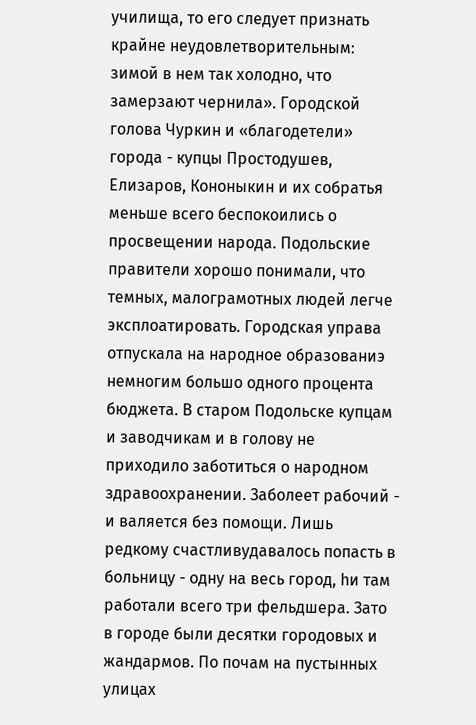училища, то его следует признать крайне неудовлетворительным: зимой в нем так холодно, что замерзают чернила». Городской голова Чуркин и «благодетели» города - купцы Простодушев, Елизаров, Кононыкин и их собратья меньше всего беспокоились о просвещении народа. Подольские правители хорошо понимали, что темных, малограмотных людей легче эксплоатировать. Городская управа отпускала на народное образованиэ немногим большо одного процента бюджета. В старом Подольске купцам и заводчикам и в голову не приходило заботиться о народном здравоохранении. Заболеет рабочий - и валяется без помощи. Лишь редкому счастливудавалось попасть в больницу - одну на весь город, hи там работали всего три фельдшера. Зато в городе были десятки городовых и жандармов. По почам на пустынных улицах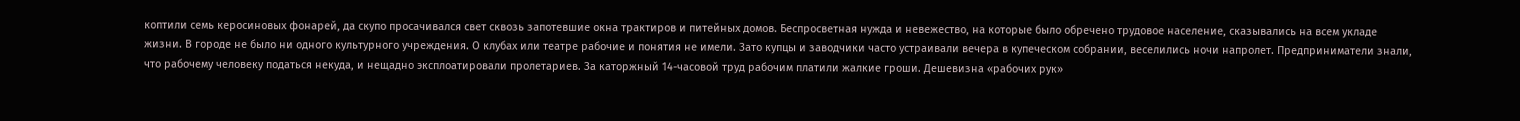коптили семь керосиновых фонарей, да скупо просачивался свет сквозь запотевшие окна трактиров и питейных домов. Беспросветная нужда и невежество, на которые было обречено трудовое население, сказывались на всем укладе жизни. В городе не было ни одного культурного учреждения. О клубах или театре рабочие и понятия не имели. Зато купцы и заводчики часто устраивали вечера в купеческом собрании, веселились ночи напролет. Предприниматели знали, что рабочему человеку податься некуда, и нещадно эксплоатировали пролетариев. За каторжный 14-часовой труд рабочим платили жалкие гроши. Дешевизна «рабочих рук»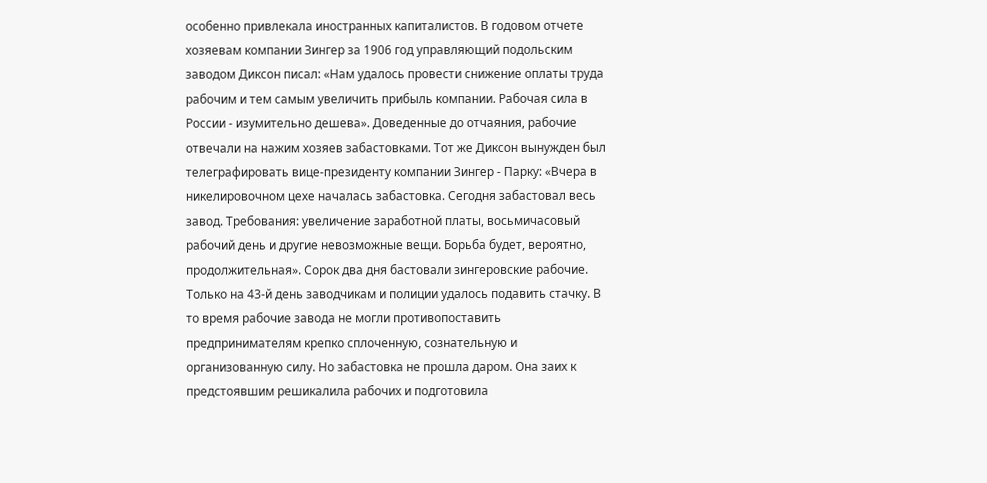особенно привлекала иностранных капиталистов. В годовом отчете хозяевам компании Зингер за 1906 год управляющий подольским заводом Диксон писал: «Нам удалось провести снижение оплаты труда рабочим и тем самым увеличить прибыль компании. Рабочая сила в России - изумительно дешева». Доведенные до отчаяния, рабочие отвечали на нажим хозяев забастовками. Тот же Диксон вынужден был телеграфировать вице-президенту компании Зингер - Парку: «Вчера в никелировочном цехе началась забастовка. Сегодня забастовал весь завод. Требования: увеличение заработной платы, восьмичасовый рабочий день и другие невозможные вещи. Борьба будет, вероятно, продолжительная». Сорок два дня бастовали зингеровские рабочие. Только на 43-й день заводчикам и полиции удалось подавить стачку. В то время рабочие завода не могли противопоставить предпринимателям крепко сплоченную, сознательную и организованную силу. Но забастовка не прошла даром. Она заих к предстоявшим решикалила рабочих и подготовила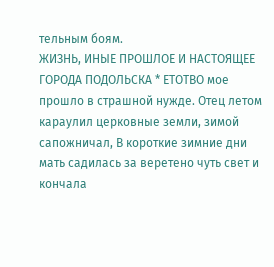тельным боям.
ЖИЗНЬ, ИНЫЕ ПРОШЛОЕ И НАСТОЯЩЕЕ ГОРОДА ПОДОЛЬСКА * ЕТОТВО мое прошло в страшной нужде. Отец летом караулил церковные земли, зимой сапожничал, В короткие зимние дни мать садилась за веретено чуть свет и кончала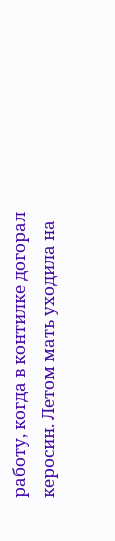работу, когда в контилке догорал керосин. Летом мать уходила на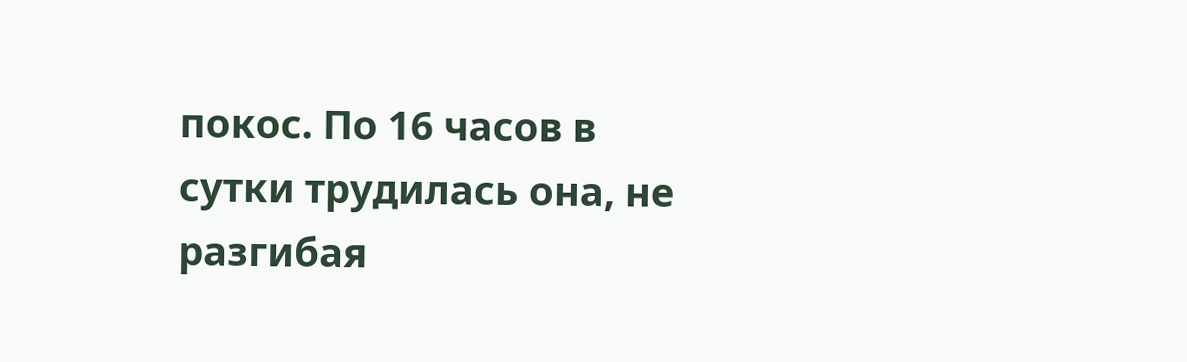покос. По 16 часов в сутки трудилась она, не разгибая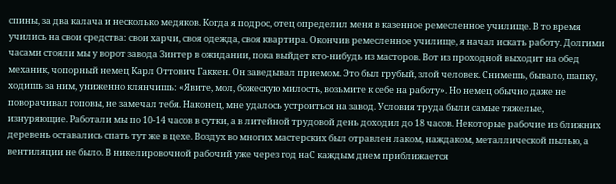спины, за два калача и несколько медяков. Когда я подрос, отец определил меня в казенное ремесленное училище. В то время учились на свои средства: свои харчи, своя одежда, своя квартира. Окончив ремесленное училище, я начал искать работу. Долгими часами стояли мы у ворот завода Зинтер в ожидании, пока выйдет кто-нибудь из масторов. Вот из проходной выходит на обед механик, чопорный немец Карл Оттович Гаккен. Он заведывал приемом. Это был грубый, злой человек. Снимешь, бывало, шапку, ходишь за ним, униженно клянчишь: «Явите, мол, божескую милость, возьмите к себе на работу». Но немец обычно даже не поворачивал гоповы, не замечал тебя. Наконец, мне удалось устроиться на завод. Условия труда были самые тяжелые, изнуряющие. Работали мы по 10-14 часов в сутки, а в литейной трудовой день доходил до 18 часов. Некоторые рабочие из ближних деревень оставались спать тут же в цехе. Воздух во многих мастерских был отравлен лаком, наждаком, металлической пылью, а вентиляции не было. В никелировочной рабочий уже через год наC каждым днем приближается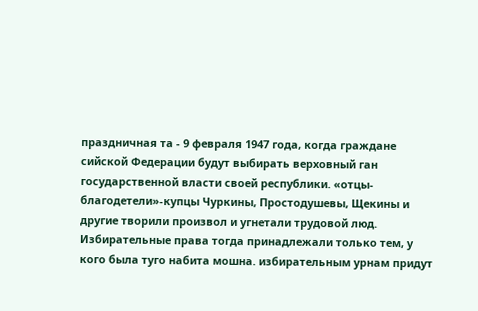праздничная та - 9 февраля 1947 года, когда граждане сийской Федерации будут выбирать верховный ган государственной власти своей республики. «отцы-благодетели»-купцы Чуркины, Простодушевы, Щекины и другие творили произвол и угнетали трудовой люд. Избирательные права тогда принадлежали только тем, у кого была туго набита мошна. избирательным урнам придут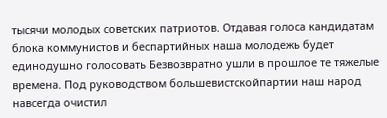тысячи молодых советских патриотов. Отдавая голоса кандидатам блока коммунистов и беспартийных наша молодежь будет единодушно голосовать Безвозвратно ушли в прошлое те тяжелые времена. Под руководством большевистскойпартии наш народ навсегда очистил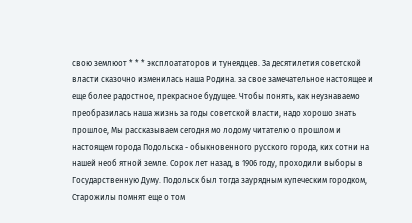свою землюот * * * эксплоататоров и тунеядцев. За десятилетия советской власти сказочно изменилась наша Родина. за свое замечательное настоящее и еще более радостное, прекрасное будущее. Чтобы понять, как неузнаваемо преобразилась наша жизнь за годы советской власти, надо хорошо знать прошлое, Мы рассказываем сегодня мо лодому читателю о прошлом и настоящем города Подольска - обыкновенного русского города, ких сотни на нашей необ ятной земле. Сорок лет назад, в 1906 году, проходили выборы в Государственную Думу. Подольск был тогда заурядным купеческим городком, Старожилы помнят еще о том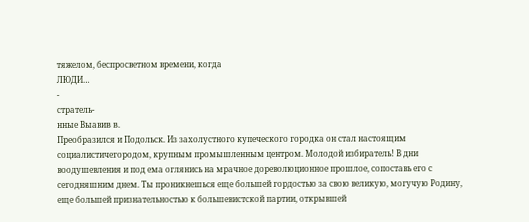тяжелом, беспросветном времени, когда
ЛЮДИ…
-
стратель-
нные ВыавиB B.
Преобразился и Подольск. Из захолустного купеческого городка он стал настоящим социалистичегородом, крупным промышленным центром. Молодой избиратель! В дни воодушевления и под ема оглянись на мрачное дореволюционное прошлое, сопоставь его с сегодняшним днем. Ты проникнешься еще большей гордостью за свою великую, могучую Родину, еще большей признательностью к большевистской партии, открывшей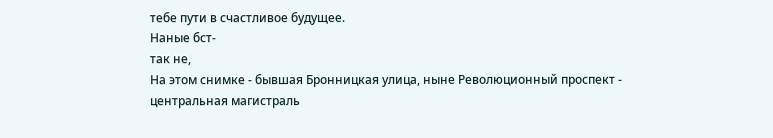тебе пути в счастливое будущее.
Наные бст-
так не,
На этом снимке - бывшая Бронницкая улица, ныне Революционный проспект - центральная магистраль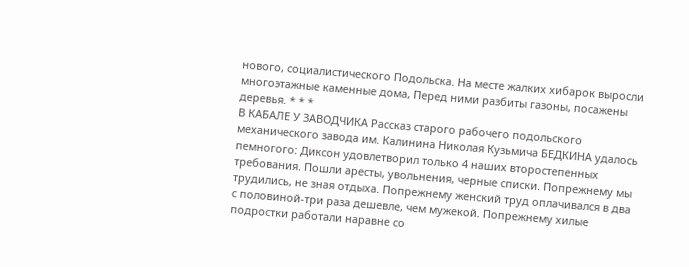нового, социалистического Подольска. На месте жалких хибарок выросли многоэтажные каменные дома, Перед ними разбиты газоны, посажены деревья. * * *
В КАБАЛЕ У ЗАВОДЧИКА Рассказ старого рабочего подольского механического завода им. Калинина Николая Кузьмича БЕДКИНА удалось пемногого: Диксон удовлетворил только 4 наших второстепенных требования. Пошли аресты, увольнения, черные списки. Попрежнему мы трудились, не зная отдыха. Попрежнему женский труд оплачивался в два с половиной-три раза дешевле, чем мужекой. Попрежнему хилые подростки работали наравне со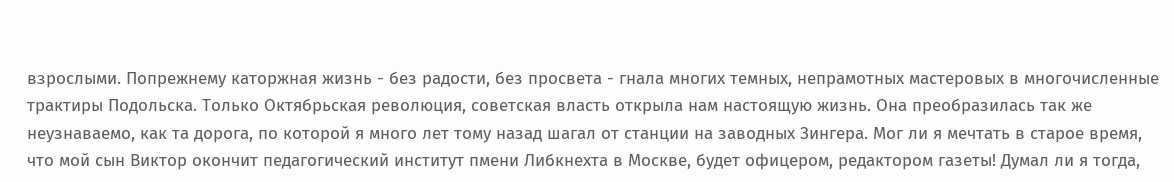взрослыми. Попрежнему каторжная жизнь - без радости, без просвета - гнала многих темных, непрамотных мастеровых в многочисленные трактиры Подольска. Только Октябрьская революция, советская власть открыла нам настоящую жизнь. Она преобразилась так же неузнаваемо, как та дорога, по которой я много лет тому назад шагал от станции на заводных Зингера. Мог ли я мечтать в старое время, что мой сын Виктор окончит педагогический институт пмени Либкнехта в Москве, будет офицером, редактором газеты! Думал ли я тогда,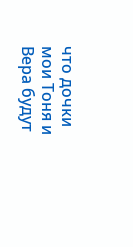что дочки мои Тоня и Вера будут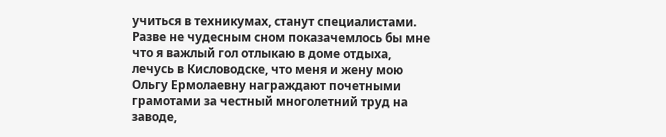учиться в техникумах, станут специалистами. Разве не чудесным сном показачемлось бы мне что я важлый гол отлыкаю в доме отдыха, лечусь в Кисловодске, что меня и жену мою Ольгу Ермолаевну награждают почетными грамотами за честный многолетний труд на заводе,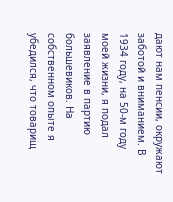дают нам пенсии, окружают заботой и вниманием. В 1934 году, на 50-м году моей жизни, я подал заявление в партию большевиков. На собственном опыте я убедился, что товарищ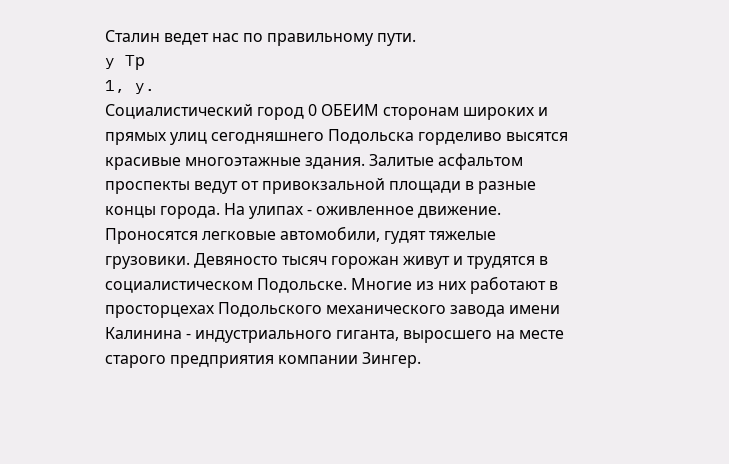Сталин ведет нас по правильному пути.
y Tр
1, y.
Социалистический город 0 ОБЕИМ сторонам широких и прямых улиц сегодняшнего Подольска горделиво высятся красивые многоэтажные здания. Залитые асфальтом проспекты ведут от привокзальной площади в разные концы города. На улипах - оживленное движение. Проносятся легковые автомобили, гудят тяжелые грузовики. Девяносто тысяч горожан живут и трудятся в социалистическом Подольске. Многие из них работают в просторцехах Подольского механического завода имени Калинина - индустриального гиганта, выросшего на месте старого предприятия компании Зингер.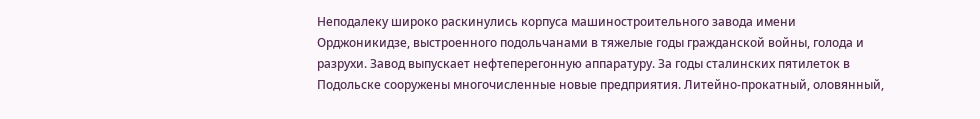Неподалеку широко раскинулись корпуса машиностроительного завода имени Орджоникидзе, выстроенного подольчанами в тяжелые годы гражданской войны, голода и разрухи. Завод выпускает нефтеперегонную аппаратуру. За годы сталинских пятилеток в Подольске сооружены многочисленные новые предприятия. Литейно-прокатный, оловянный,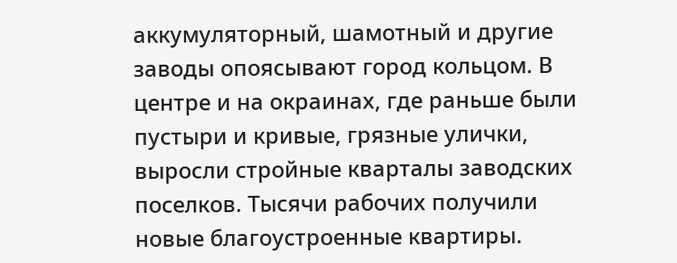аккумуляторный, шамотный и другие заводы опоясывают город кольцом. В центре и на окраинах, где раньше были пустыри и кривые, грязные улички, выросли стройные кварталы заводских поселков. Тысячи рабочих получили новые благоустроенные квартиры.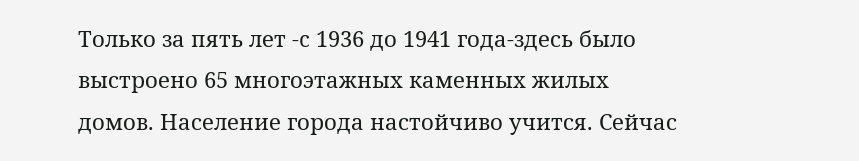Только за пять лет -c 1936 до 1941 года-здесь было выстроено 65 многоэтажных каменных жилых домов. Население города настойчиво учится. Сейчас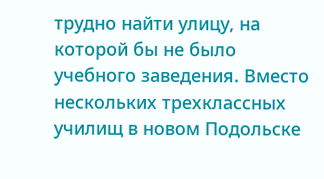трудно найти улицу, на которой бы не было учебного заведения. Вместо нескольких трехклассных училищ в новом Подольске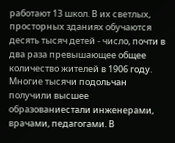работают 13 школ. В их светлых, просторных зданиях обучаются десять тысяч детей - число, почти в два раза превышающее общее количество жителей в 1906 году. Многие тысячи подольчан получили высшее образованиестали инженерами, врачами, педагогами. В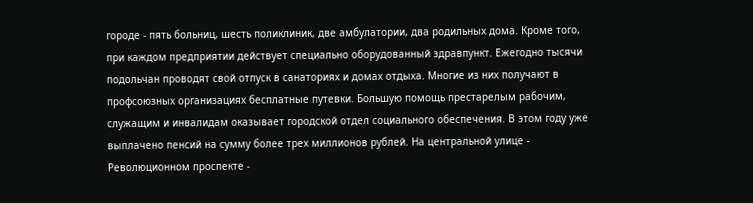городе - пять больниц, шесть поликлиник, две амбулатории, два родильных дома. Кроме того, при каждом предприятии действует специально оборудованный здравпункт. Ежегодно тысячи подольчан проводят свой отпуск в санаториях и домах отдыха. Многие из них получают в профсоюзных организациях бесплатные путевки. Большую помощь престарелым рабочим, служащим и инвалидам оказывает городской отдел социального обеспечения. В этом году уже выплачено пенсий на сумму более трех миллионов рублей. На центральной улице - Революционном проспекте -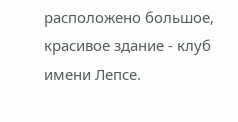расположено большое, красивое здание - клуб имени Лепсе.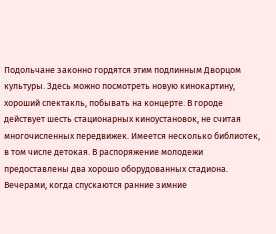Подольчане законно гордятся этим подлинным Дворцом культуры. Здесь можно посмотреть новую кинокартину, хороший спектакль, побывать на концерте. В городе действует шесть стационарных киноустановок, не считая многочисленных передвижек. Имеется несколько библиотек, в том числе детокая. В распоряжение молодежи предоставлены два хорошо оборудованных стадиона. Вечерами, когда спускаются ранние зимние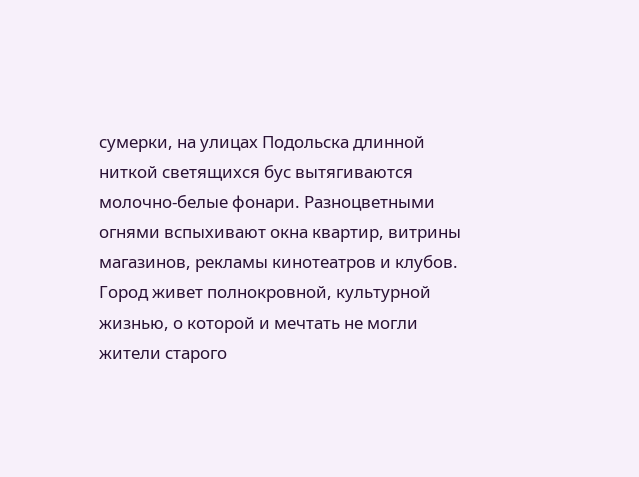сумерки, на улицах Подольска длинной ниткой светящихся бус вытягиваются молочно-белые фонари. Разноцветными огнями вспыхивают окна квартир, витрины магазинов, рекламы кинотеатров и клубов. Город живет полнокровной, культурной жизнью, о которой и мечтать не могли жители старого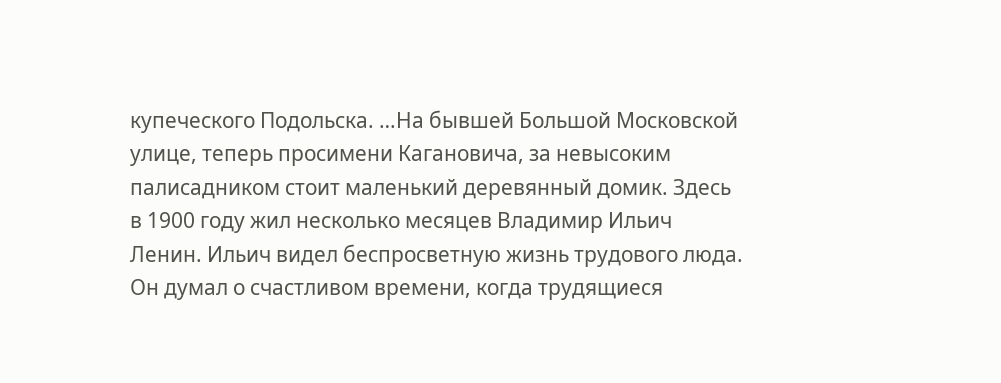купеческого Подольска. …На бывшей Большой Московской улице, теперь просимени Кагановича, за невысоким палисадником стоит маленький деревянный домик. Здесь в 1900 году жил несколько месяцев Владимир Ильич Ленин. Ильич видел беспросветную жизнь трудового люда. Он думал о счастливом времени, когда трудящиеся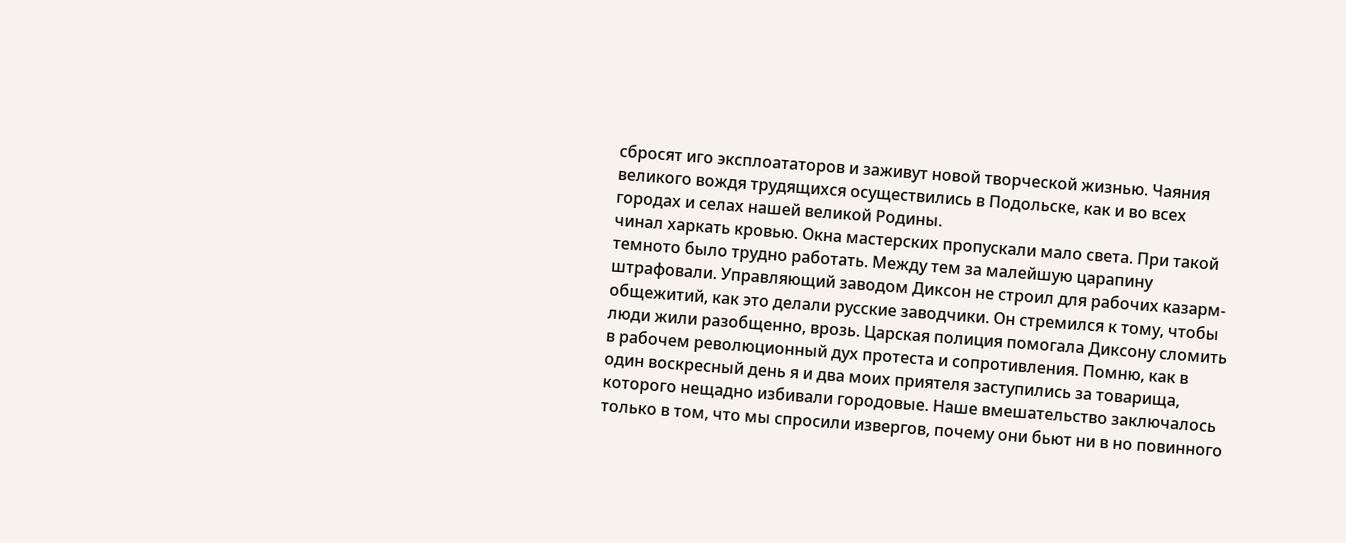сбросят иго эксплоататоров и заживут новой творческой жизнью. Чаяния великого вождя трудящихся осуществились в Подольске, как и во всех городах и селах нашей великой Родины.
чинал харкать кровью. Окна мастерских пропускали мало света. При такой темното было трудно работать. Между тем за малейшую царапину штрафовали. Управляющий заводом Диксон не строил для рабочих казарм-общежитий, как это делали русские заводчики. Он стремился к тому, чтобы люди жили разобщенно, врозь. Царская полиция помогала Диксону сломить в рабочем революционный дух протеста и сопротивления. Помню, как в один воскресный день я и два моих приятеля заступились за товарища, которого нещадно избивали городовые. Наше вмешательство заключалось только в том, что мы спросили извергов, почему они бьют ни в но повинного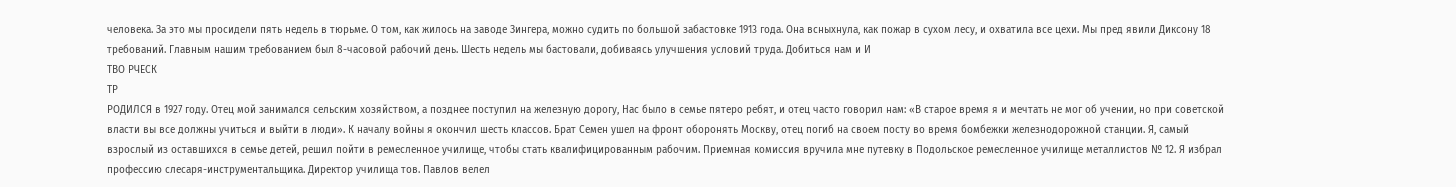человека. За это мы просидели пять недель в тюрьме. О том, как жилось на заводе Зингера, можно судить по большой забастовке 1913 года. Она всныхнула, как пожар в сухом лесу, и охватила все цехи. Мы пред явили Диксону 18 требований. Главным нашим требованием был 8-часовой рабочий день. Шесть недель мы бастовали, добиваясь улучшения условий труда. Добиться нам и И
ТВО РЧЕСК
ТР
РОДИЛСЯ в 1927 году. Отец мой занимался сельским хозяйством, а позднее поступил на железную дорогу, Нас было в семье пятеро ребят, и отец часто говорил нам: «В старое время я и мечтать не мог об учении, но при советской власти вы все должны учиться и выйти в люди». К началу войны я окончил шесть классов. Брат Семен ушел на фронт оборонять Москву, отец погиб на своем посту во время бомбежки железнодорожной станции. Я, самый взрослый из оставшихся в семье детей, решил пойти в ремесленное училище, чтобы стать квалифицированным рабочим. Приемная комиссия вручила мне путевку в Подольское ремесленное училище металлистов № 12. Я избрал профессию слесаря-инструментальщика. Директор училища тов. Павлов велел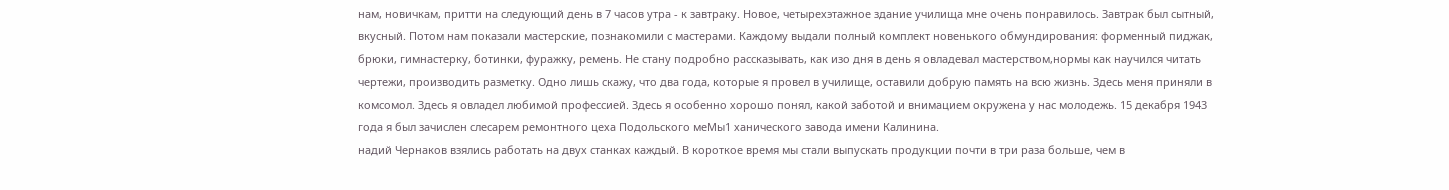нам, новичкам, притти на следующий день в 7 часов утра - к завтраку. Новое, четырехэтажное здание училища мне очень понравилось. Завтрак был сытный, вкусный. Потом нам показали мастерские, познакомили с мастерами. Каждому выдали полный комплект новенького обмундирования: форменный пиджак, брюки, гимнастерку, ботинки, фуражку, ремень. Не стану подробно рассказывать, как изо дня в день я овладевал мастерством,нормы как научился читать чертежи, производить разметку. Одно лишь скажу, что два года, которые я провел в училище, оставили добрую память на всю жизнь. Здесь меня приняли в комсомол. Здесь я овладел любимой профессией. Здесь я особенно хорошо понял, какой заботой и внимацием окружена у нас молодежь. 15 декабря 1943 года я был зачислен слесарем ремонтного цеха Подольского меМы1 ханического завода имени Калинина.
надий Чернаков взялись работать на двух станках каждый. В короткое время мы стали выпускать продукции почти в три раза больше, чем в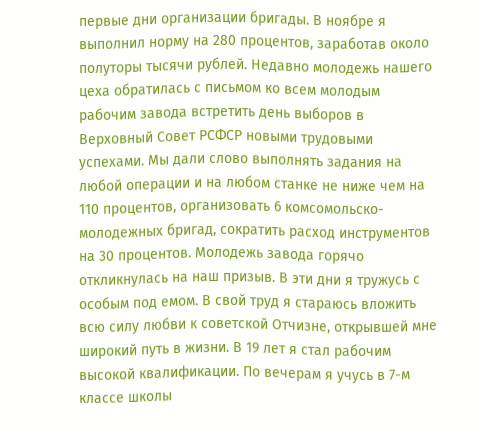первые дни организации бригады. В ноябре я выполнил норму на 280 процентов, заработав около полуторы тысячи рублей. Недавно молодежь нашего цеха обратилась с письмом ко всем молодым рабочим завода встретить день выборов в Верховный Совет РСФСР новыми трудовыми успехами. Мы дали слово выполнять задания на любой операции и на любом станке не ниже чем на 110 процентов, организовать 6 комсомольско-молодежных бригад, сократить расход инструментов на 30 процентов. Молодежь завода горячо откликнулась на наш призыв. В эти дни я тружусь с особым под емом. В свой труд я стараюсь вложить всю силу любви к советской Отчизне, открывшей мне широкий путь в жизни. В 19 лет я стал рабочим высокой квалификации. По вечерам я учусь в 7-м классе школы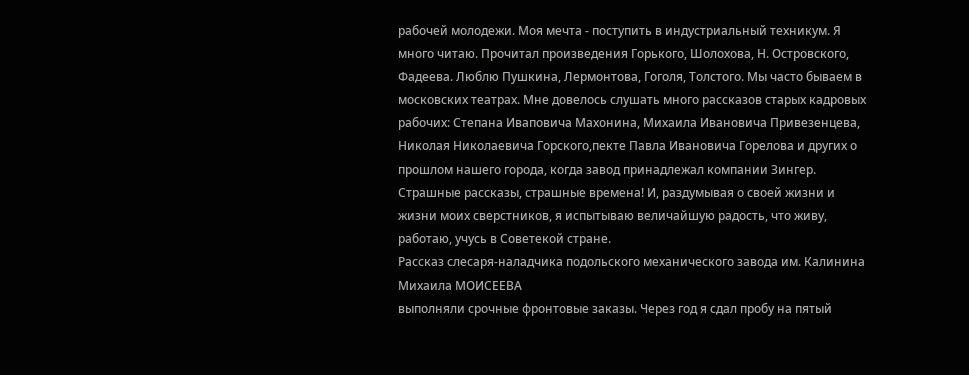рабочей молодежи. Моя мечта - поступить в индустриальный техникум. Я много читаю. Прочитал произведения Горького, Шолохова, Н. Островского, Фадеева. Люблю Пушкина, Лермонтова, Гоголя, Толстого. Мы часто бываем в московских театрах. Мне довелось слушать много рассказов старых кадровых рабочих: Степана Иваповича Махонина, Михаила Ивановича Привезенцева, Николая Николаевича Горского,пекте Павла Ивановича Горелова и других о прошлом нашего города, когда завод принадлежал компании Зингер. Страшные рассказы, страшные времена! И, раздумывая о своей жизни и жизни моих сверстников, я испытываю величайшую радость, что живу, работаю, учусь в Советекой стране.
Рассказ слесаря-наладчика подольского механического завода им. Калинина Михаила МОИСЕЕВА
выполняли срочные фронтовые заказы. Через год я сдал пробу на пятый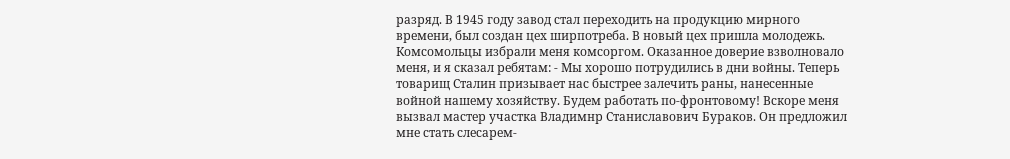разряд. В 1945 году завод стал переходить на продукцию мирного времени, был создан цех ширпотреба. В новый цех пришла молодежь. Комсомольцы избрали меня комсоргом. Оказанное доверие взволновало меня, и я сказал ребятам: - Мы хорошо потрудились в дни войны. Теперь товарищ Сталин призывает нас быстрее залечить раны, нанесенные войной нашему хозяйству. Будем работать по-фронтовому! Вскоре меня вызвал мастер участка Владимнр Станиславович Бураков. Он предложил мне стать слесарем-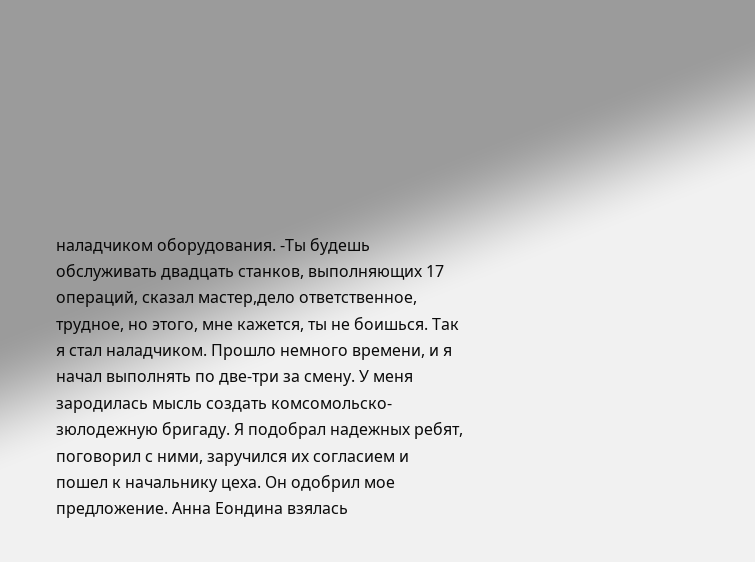наладчиком оборудования. -Ты будешь обслуживать двадцать станков, выполняющих 17 операций, сказал мастер,дело ответственное, трудное, но этого, мне кажется, ты не боишься. Так я стал наладчиком. Прошло немного времени, и я начал выполнять по две-три за смену. У меня зародилась мысль создать комсомольско-зюлодежную бригаду. Я подобрал надежных ребят, поговорил с ними, заручился их согласием и пошел к начальнику цеха. Он одобрил мое предложение. Анна Еондина взялась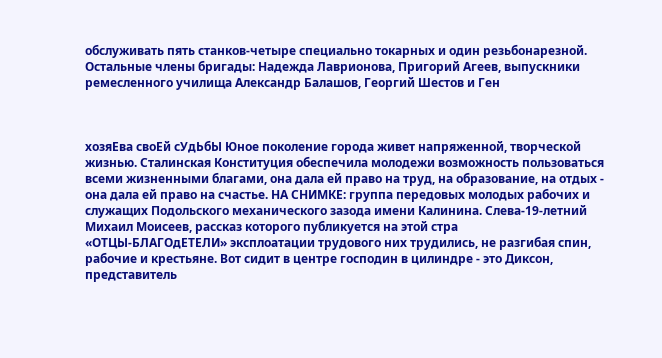обслуживать пять станков-четыре специально токарных и один резьбонарезной. Остальные члены бригады: Надежда Лаврионова, Пригорий Агеев, выпускники ремесленного училища Александр Балашов, Георгий Шестов и Ген



хозяЕва своЕй сУдЬбЫ Юное поколение города живет напряженной, творческой жизнью. Сталинская Конституция обеспечила молодежи возможность пользоваться всеми жизненными благами, она дала ей право на труд, на образование, на отдых - она дала ей право на счастье. НА СНИМКЕ: группа передовых молодых рабочих и служащих Подольского механического зазода имени Калинина. Слева-19-летний Михаил Моисеев, рассказ которого публикуется на этой стра
«ОТЦЫ-БЛАГОдЕТЕЛИ» эксплоатации трудового них трудились, не разгибая спин, рабочие и крестьяне. Вот сидит в центре господин в цилиндре - это Диксон, представитель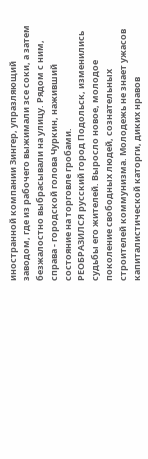иностранной компании Зингер, упразляющий заводом, где из рабочего выжимали зсе соки, а затем безжалостно выбрасывали на улицу. Рядом с ним, справа - городской голова Чуркин, наживший состояние на торговле гробами.
РЕОБРАЗИЛСЯ русский город Подольск, изменились судьбы его жителей. Выросло новое, молодое поколение свободных людей, сознательных строителей коммунизма. Молодежь не знает ужасов капиталистической каторги, диких нравов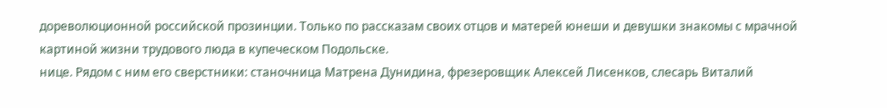дореволюционной российской прозинции. Только по рассказам своих отцов и матерей юнеши и девушки знакомы с мрачной картиной жизни трудового люда в купеческом Подольске.
нице. Рядом с ним его сверстники: станочница Матрена Дунидина, фрезеровщик Алексей Лисенков, слесарь Виталий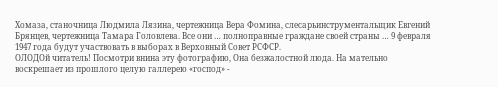Хомаза, станочница Людмила Лязина, чертежница Вера Фомина, слесарьинструментальщик Евгений Брянцев, чертежница Тамара Головлева. Все они … полноправные граждане своей страны … 9 февраля 1947 года будут участвовать в выборах в Верховный Совет РСФСР.
ОЛОДОй читатель! Посмотри внина эту фотографию, Она безжалостной люда. На мательно воскрешает из прошлого целую галлерею «господ» -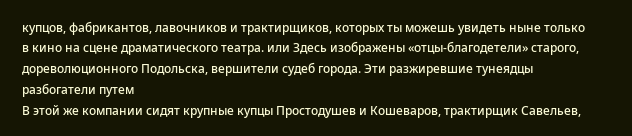купцов, фабрикантов, лавочников и трактирщиков, которых ты можешь увидеть ныне только в кино на сцене драматического театра. или Здесь изображены «отцы-благодетели» старого, дореволюционного Подольска, вершители судеб города. Эти разжиревшие тунеядцы разбогатели путем
В этой же компании сидят крупные купцы Простодушев и Кошеваров, трактирщик Савельев,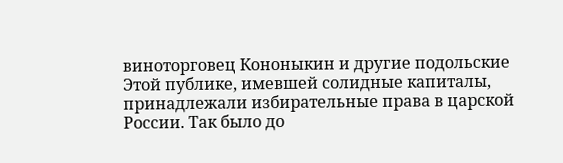виноторговец Кононыкин и другие подольские Этой публике, имевшей солидные капиталы, принадлежали избирательные права в царской России. Так было до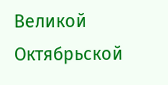Великой Октябрьской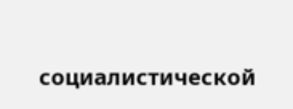социалистической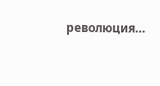революция…